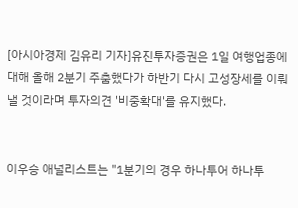[아시아경제 김유리 기자]유진투자증권은 1일 여행업종에 대해 올해 2분기 주춤했다가 하반기 다시 고성장세를 이뤄낼 것이라며 투자의견 '비중확대'를 유지했다.


이우승 애널리스트는 "1분기의 경우 하나투어 하나투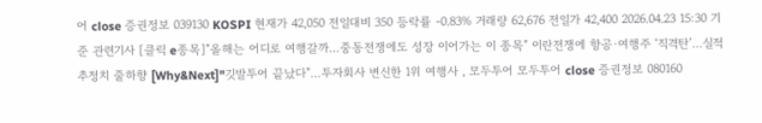어 close 증권정보 039130 KOSPI 현재가 42,050 전일대비 350 등락률 -0.83% 거래량 62,676 전일가 42,400 2026.04.23 15:30 기준 관련기사 [클릭 e종목]"올해는 어디로 여행갈까…중동전쟁에도 성장 이어가는 이 종목" 이란전쟁에 항공·여행주 ‘직격탄’…실적 추정치 줄하향 [Why&Next]"깃발투어 끝났다"…투자회사 변신한 1위 여행사 , 모두투어 모두투어 close 증권정보 080160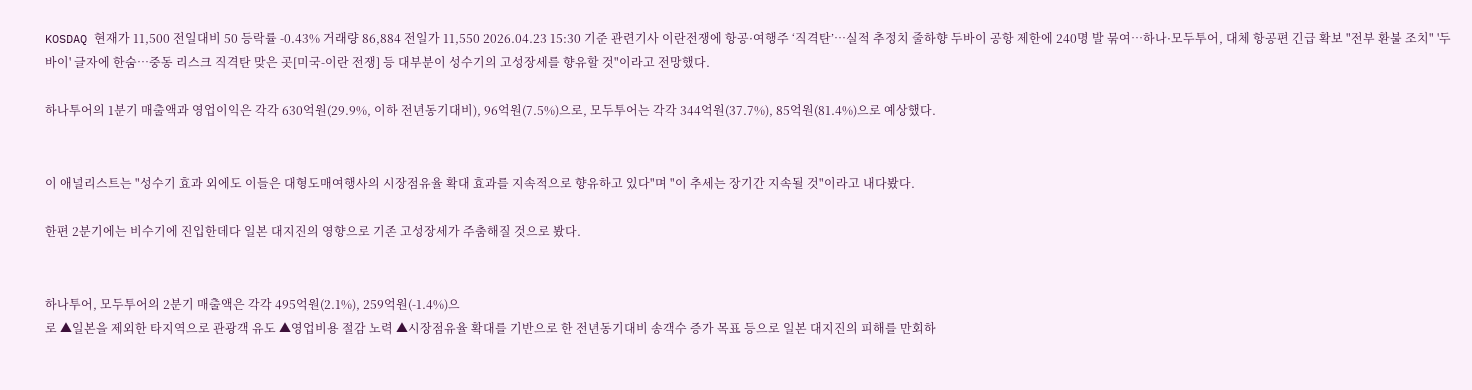KOSDAQ 현재가 11,500 전일대비 50 등락률 -0.43% 거래량 86,884 전일가 11,550 2026.04.23 15:30 기준 관련기사 이란전쟁에 항공·여행주 ‘직격탄’…실적 추정치 줄하향 두바이 공항 제한에 240명 발 묶여…하나·모두투어, 대체 항공편 긴급 확보 "전부 환불 조치" '두바이' 글자에 한숨…중동 리스크 직격탄 맞은 곳[미국-이란 전쟁] 등 대부분이 성수기의 고성장세를 향유할 것"이라고 전망했다.

하나투어의 1분기 매출액과 영업이익은 각각 630억원(29.9%, 이하 전년동기대비), 96억원(7.5%)으로, 모두투어는 각각 344억원(37.7%), 85억원(81.4%)으로 예상했다.


이 애널리스트는 "성수기 효과 외에도 이들은 대형도매여행사의 시장점유율 확대 효과를 지속적으로 향유하고 있다"며 "이 추세는 장기간 지속될 것"이라고 내다봤다.

한편 2분기에는 비수기에 진입한데다 일본 대지진의 영향으로 기존 고성장세가 주춤해질 것으로 봤다.


하나투어, 모두투어의 2분기 매출액은 각각 495억원(2.1%), 259억원(-1.4%)으
로 ▲일본을 제외한 타지역으로 관광객 유도 ▲영업비용 절감 노력 ▲시장점유율 확대를 기반으로 한 전년동기대비 송객수 증가 목표 등으로 일본 대지진의 피해를 만회하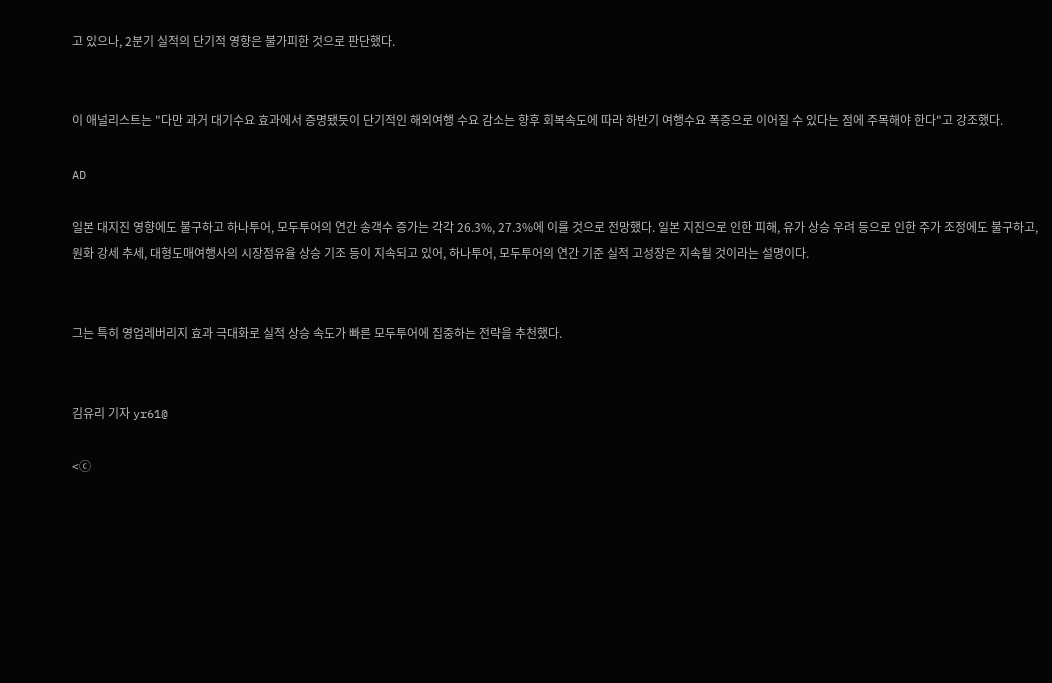고 있으나, 2분기 실적의 단기적 영향은 불가피한 것으로 판단했다.


이 애널리스트는 "다만 과거 대기수요 효과에서 증명됐듯이 단기적인 해외여행 수요 감소는 향후 회복속도에 따라 하반기 여행수요 폭증으로 이어질 수 있다는 점에 주목해야 한다"고 강조했다.

AD

일본 대지진 영향에도 불구하고 하나투어, 모두투어의 연간 송객수 증가는 각각 26.3%, 27.3%에 이를 것으로 전망했다. 일본 지진으로 인한 피해, 유가 상승 우려 등으로 인한 주가 조정에도 불구하고, 원화 강세 추세, 대형도매여행사의 시장점유율 상승 기조 등이 지속되고 있어, 하나투어, 모두투어의 연간 기준 실적 고성장은 지속될 것이라는 설명이다.


그는 특히 영업레버리지 효과 극대화로 실적 상승 속도가 빠른 모두투어에 집중하는 전략을 추천했다.


김유리 기자 yr61@

<ⓒ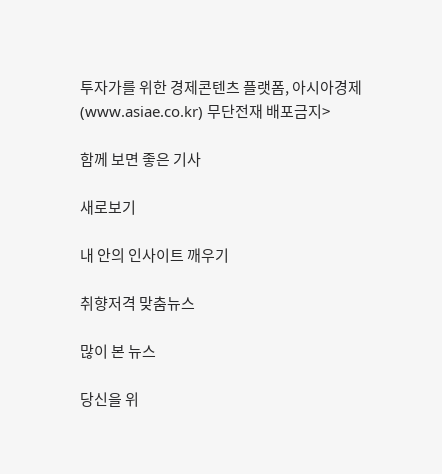투자가를 위한 경제콘텐츠 플랫폼, 아시아경제(www.asiae.co.kr) 무단전재 배포금지>

함께 보면 좋은 기사

새로보기

내 안의 인사이트 깨우기

취향저격 맞춤뉴스

많이 본 뉴스

당신을 위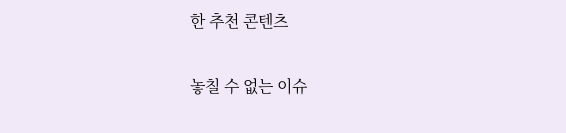한 추천 콘텐츠

놓칠 수 없는 이슈